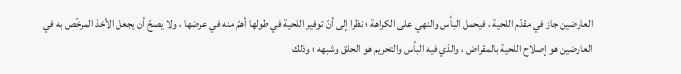العارضين جاز في مقدّم اللحية ، فيحمل البأس والنهي على الكراهة ؛ نظرا إلى أنّ توفير اللحية في طولها أهمّ منه في عرضها ، ولا يصحّ أن يجعل الأخذ المرخّص به في العارضين هو إصلاح اللحية بالمقراض ، والذي فيه البأس والتحريم هو الحلق وشبهه ؛ وذلك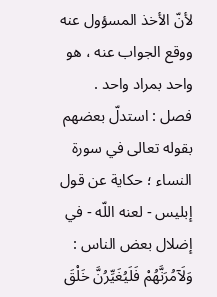لأنّ الأخذ المسؤول عنه ووقع الجواب عنه ، هو واحد بمراد واحد .
فصل : استدلّ بعضهم بقوله تعالى في سورة النساء ؛ حكاية عن قول إبليس - لعنه اللّه - في إضلال بعض الناس :
وَلَآمُرَنَّهُمْ فَلَيُغَيِّرُنَّ خَلْقَ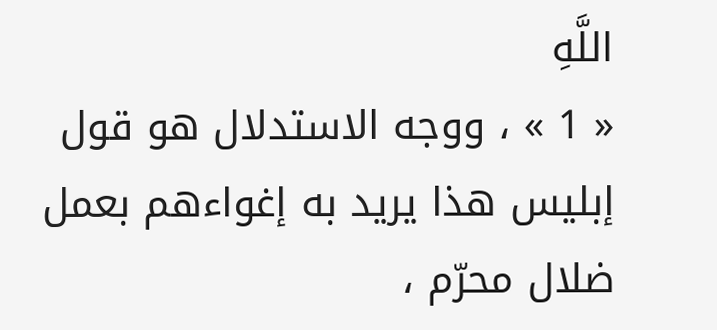اللَّهِ
« 1 » ، ووجه الاستدلال هو قول إبليس هذا يريد به إغواءهم بعمل ضلال محرّم ،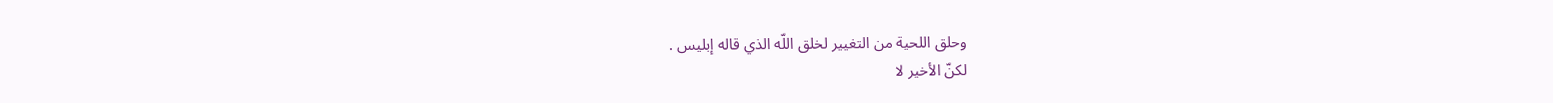وحلق اللحية من التغيير لخلق اللّه الذي قاله إبليس .
لكنّ الأخير لا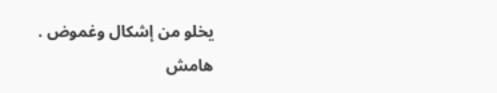يخلو من إشكال وغموض .
هامش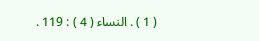( 1 ) . النساء ( 4 ) : 119 .